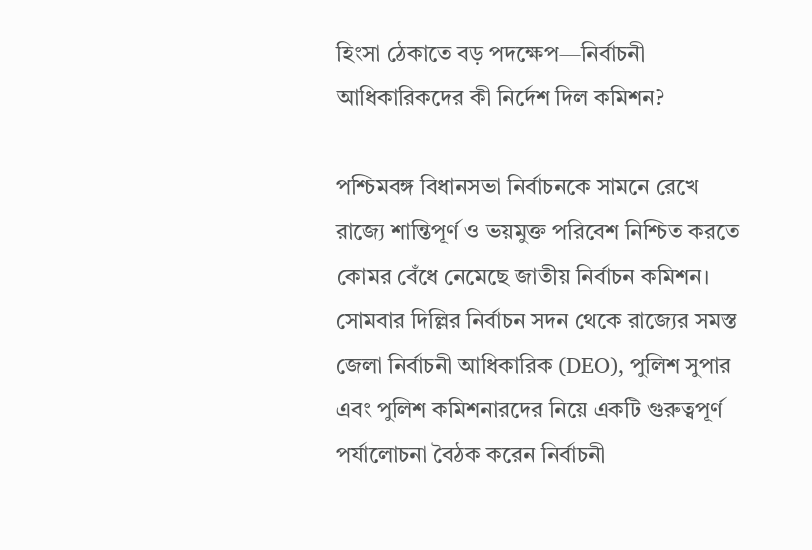হিংসা ঠেকাতে বড় পদক্ষেপ—নির্বাচনী আধিকারিকদের কী নির্দেশ দিল কমিশন?

পশ্চিমবঙ্গ বিধানসভা নির্বাচনকে সামনে রেখে রাজ্যে শান্তিপূর্ণ ও ভয়মুক্ত পরিবেশ নিশ্চিত করতে কোমর বেঁধে নেমেছে জাতীয় নির্বাচন কমিশন। সোমবার দিল্লির নির্বাচন সদন থেকে রাজ্যের সমস্ত জেলা নির্বাচনী আধিকারিক (DEO), পুলিশ সুপার এবং পুলিশ কমিশনারদের নিয়ে একটি গুরুত্বপূর্ণ পর্যালোচনা বৈঠক করেন নির্বাচনী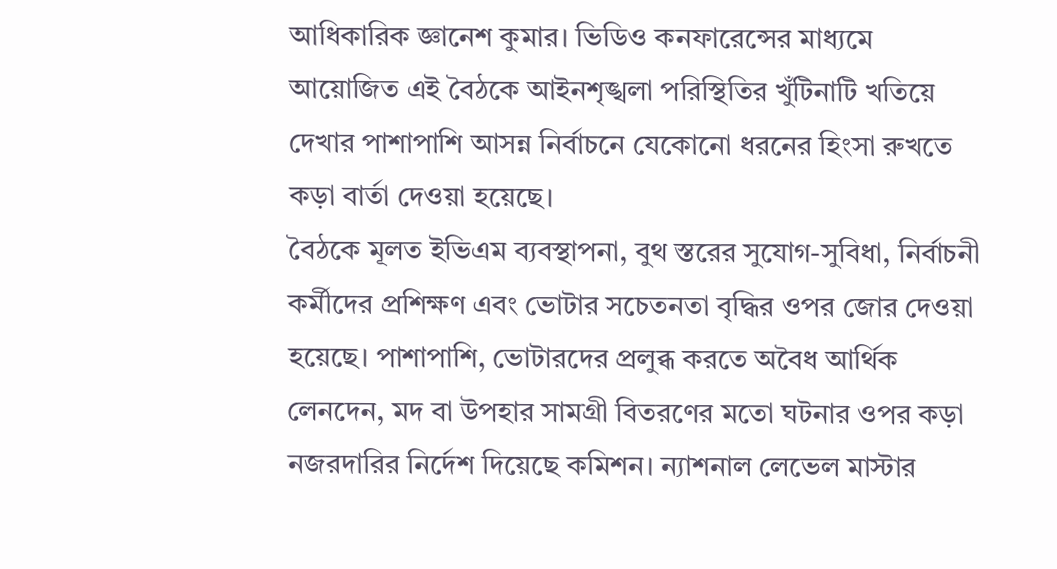আধিকারিক জ্ঞানেশ কুমার। ভিডিও কনফারেন্সের মাধ্যমে আয়োজিত এই বৈঠকে আইনশৃঙ্খলা পরিস্থিতির খুঁটিনাটি খতিয়ে দেখার পাশাপাশি আসন্ন নির্বাচনে যেকোনো ধরনের হিংসা রুখতে কড়া বার্তা দেওয়া হয়েছে।
বৈঠকে মূলত ইভিএম ব্যবস্থাপনা, বুথ স্তরের সুযোগ-সুবিধা, নির্বাচনী কর্মীদের প্রশিক্ষণ এবং ভোটার সচেতনতা বৃদ্ধির ওপর জোর দেওয়া হয়েছে। পাশাপাশি, ভোটারদের প্রলুব্ধ করতে অবৈধ আর্থিক লেনদেন, মদ বা উপহার সামগ্রী বিতরণের মতো ঘটনার ওপর কড়া নজরদারির নির্দেশ দিয়েছে কমিশন। ন্যাশনাল লেভেল মাস্টার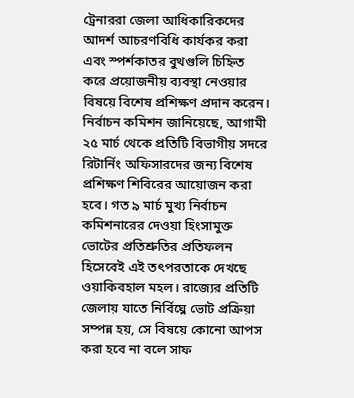ট্রেনাররা জেলা আধিকারিকদের আদর্শ আচরণবিধি কার্যকর করা এবং স্পর্শকাতর বুথগুলি চিহ্নিত করে প্রয়োজনীয় ব্যবস্থা নেওয়ার বিষয়ে বিশেষ প্রশিক্ষণ প্রদান করেন।
নির্বাচন কমিশন জানিয়েছে, আগামী ২৫ মার্চ থেকে প্রতিটি বিভাগীয় সদরে রিটার্নিং অফিসারদের জন্য বিশেষ প্রশিক্ষণ শিবিরের আয়োজন করা হবে। গত ৯ মার্চ মুখ্য নির্বাচন কমিশনারের দেওয়া হিংসামুক্ত ভোটের প্রতিশ্রুতির প্রতিফলন হিসেবেই এই তৎপরতাকে দেখছে ওয়াকিবহাল মহল। রাজ্যের প্রতিটি জেলায় যাতে নির্বিঘ্নে ভোট প্রক্রিয়া সম্পন্ন হয়, সে বিষয়ে কোনো আপস করা হবে না বলে সাফ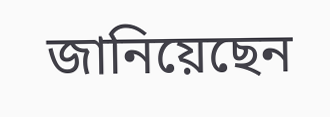জানিয়েছেন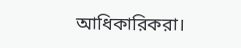আধিকারিকরা।